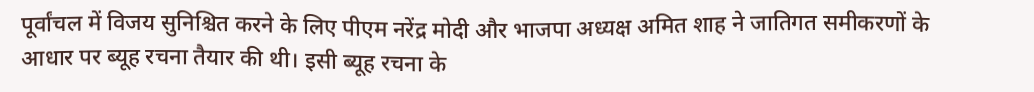पूर्वांचल में विजय सुनिश्चित करने के लिए पीएम नरेंद्र मोदी और भाजपा अध्यक्ष अमित शाह ने जातिगत समीकरणों के आधार पर ब्यूह रचना तैयार की थी। इसी ब्यूह रचना के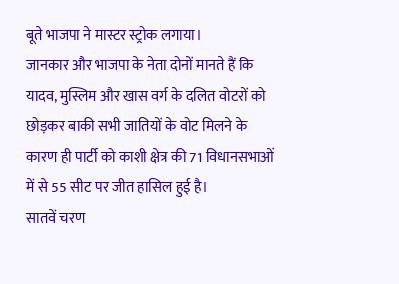बूते भाजपा ने मास्टर स्ट्रोक लगाया।
जानकार और भाजपा के नेता दोनों मानते हैं कि यादव, मुस्लिम और खास वर्ग के दलित वोटरों को छोड़कर बाकी सभी जातियों के वोट मिलने के कारण ही पार्टी को काशी क्षेत्र की 71 विधानसभाओं में से 55 सीट पर जीत हासिल हुई है।
सातवें चरण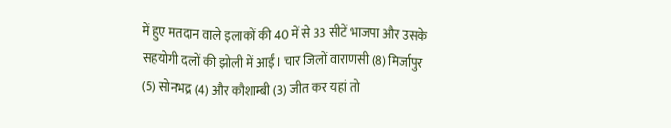में हुए मतदान वाले इलाकों की 40 में से 33 सीटें भाजपा और उसके सहयोगी दलों की झोली में आईं। चार जिलों वाराणसी (8) मिर्जापुर (5) सोनभद्र (4) और कौशाम्बी (3) जीत कर यहां तो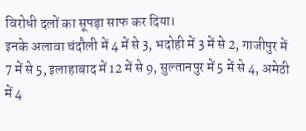विरोधी दलों का सूपड़ा साफ कर दिया।
इनके अलावा चंदौली में 4 में से 3, भदोही में 3 में से 2, गाजीपुर में 7 में से 5, इलाहाबाद में 12 में से 9, सुल्तानपुर में 5 में से 4, अमेठी में 4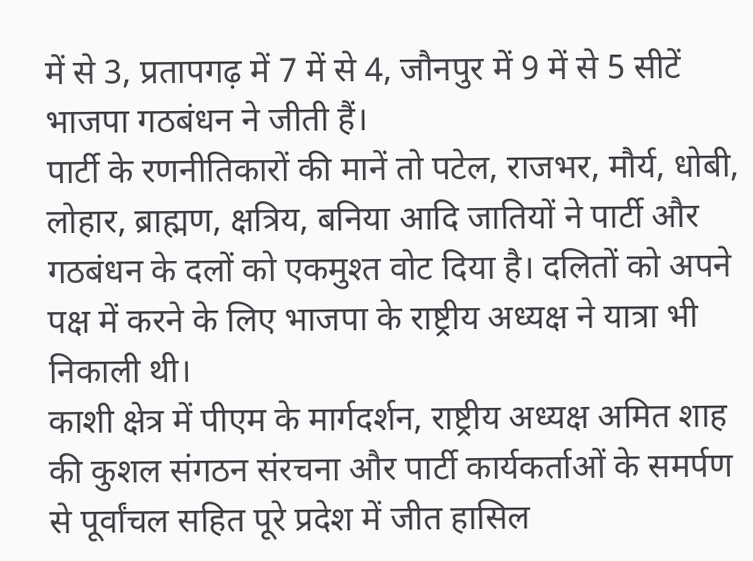में से 3, प्रतापगढ़ में 7 में से 4, जौनपुर में 9 में से 5 सीटें भाजपा गठबंधन ने जीती हैं।
पार्टी के रणनीतिकारों की मानें तो पटेल, राजभर, मौर्य, धोबी, लोहार, ब्राह्मण, क्षत्रिय, बनिया आदि जातियों ने पार्टी और गठबंधन के दलों को एकमुश्त वोट दिया है। दलितों को अपने पक्ष में करने के लिए भाजपा के राष्ट्रीय अध्यक्ष ने यात्रा भी निकाली थी।
काशी क्षेत्र में पीएम के मार्गदर्शन, राष्ट्रीय अध्यक्ष अमित शाह की कुशल संगठन संरचना और पार्टी कार्यकर्ताओं के समर्पण से पूर्वांचल सहित पूरे प्रदेश में जीत हासिल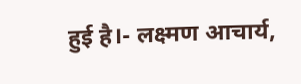हुई है।- लक्ष्मण आचार्य,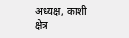अध्यक्ष, काशी क्षेत्र